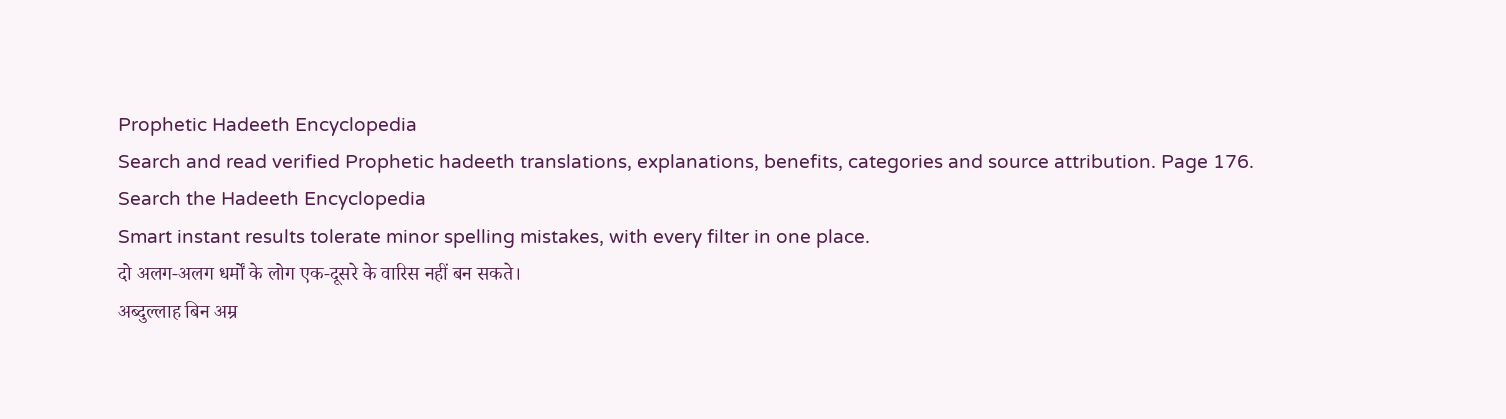Prophetic Hadeeth Encyclopedia
Search and read verified Prophetic hadeeth translations, explanations, benefits, categories and source attribution. Page 176.
Search the Hadeeth Encyclopedia
Smart instant results tolerate minor spelling mistakes, with every filter in one place.
दो अलग-अलग धर्मों के लोग एक-दूसरे के वारिस नहीं बन सकते।
अब्दुल्लाह बिन अम्र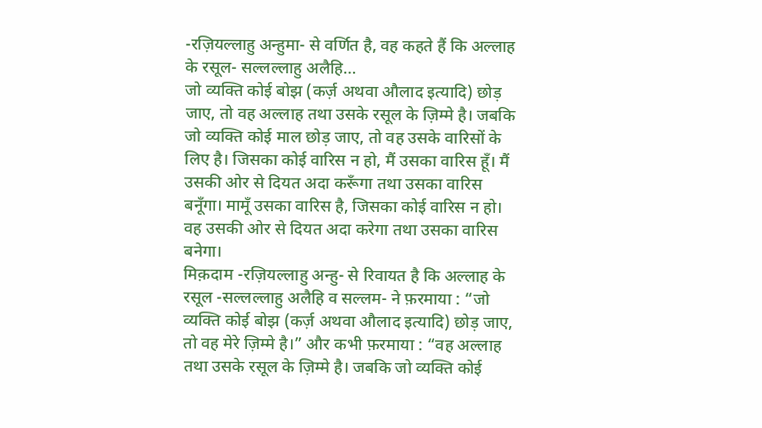-रज़ियल्लाहु अन्हुमा- से वर्णित है, वह कहते हैं कि अल्लाह के रसूल- सल्लल्लाहु अलैहि…
जो व्यक्ति कोई बोझ (कर्ज़ अथवा औलाद इत्यादि) छोड़ जाए, तो वह अल्लाह तथा उसके रसूल के ज़िम्मे है। जबकि जो व्यक्ति कोई माल छोड़ जाए, तो वह उसके वारिसों के लिए है। जिसका कोई वारिस न हो, मैं उसका वारिस हूँ। मैं उसकी ओर से दियत अदा करूँगा तथा उसका वारिस बनूँगा। मामूँ उसका वारिस है, जिसका कोई वारिस न हो। वह उसकी ओर से दियत अदा करेगा तथा उसका वारिस बनेगा।
मिक़दाम -रज़ियल्लाहु अन्हु- से रिवायत है कि अल्लाह के रसूल -सल्लल्लाहु अलैहि व सल्लम- ने फ़रमाया : “जो व्यक्ति कोई बोझ (कर्ज़ अथवा औलाद इत्यादि) छोड़ जाए, तो वह मेरे ज़िम्मे है।” और कभी फ़रमाया : “वह अल्लाह तथा उसके रसूल के ज़िम्मे है। जबकि जो व्यक्ति कोई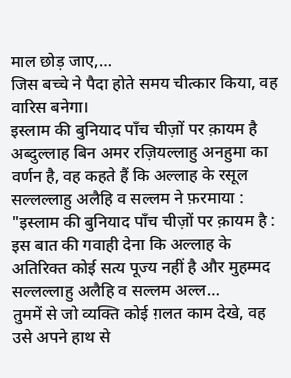माल छोड़ जाए,…
जिस बच्चे ने पैदा होते समय चीत्कार किया, वह वारिस बनेगा।
इस्लाम की बुनियाद पाँच चीज़ों पर क़ायम है
अब्दुल्लाह बिन अमर रज़ियल्लाहु अनहुमा का वर्णन है, वह कहते हैं कि अल्लाह के रसूल सल्लल्लाहु अलैहि व सल्लम ने फ़रमाया : "इस्लाम की बुनियाद पाँच चीज़ों पर क़ायम है : इस बात की गवाही देना कि अल्लाह के अतिरिक्त कोई सत्य पूज्य नहीं है और मुहम्मद सल्लल्लाहु अलैहि व सल्लम अल्ल…
तुममें से जो व्यक्ति कोई ग़लत काम देखे, वह उसे अपने हाथ से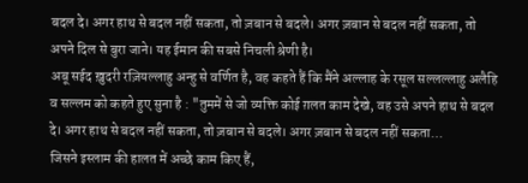बदल दे। अगर हाथ से बदल नहीं सकता, तो ज़बान से बदले। अगर ज़बान से बदल नहीं सकता, तो अपने दिल से बुरा जाने। यह ईमान की सबसे निचली श्रेणी है।
अबू सईद ख़ुदरी रज़ियल्लाहु अन्हु से वर्णित है, वह कहते हैं कि मैंने अल्लाह के रसूल सल्लल्लाहु अलैहि व सल्लम को कहते हुए सुना है : "तुममें से जो व्यक्ति कोई ग़लत काम देखे, वह उसे अपने हाथ से बदल दे। अगर हाथ से बदल नहीं सकता, तो ज़बान से बदले। अगर ज़बान से बदल नहीं सकता…
जिसने इस्लाम की हालत में अच्छे काम किए हैं,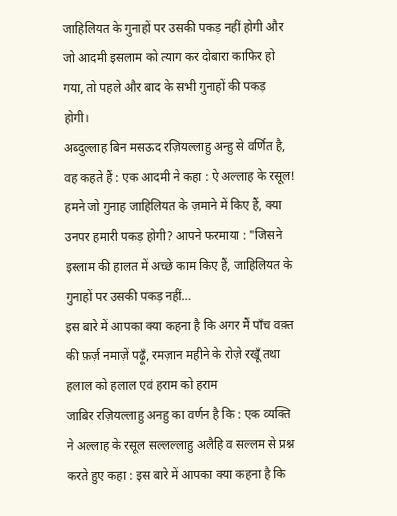जाहिलियत के गुनाहों पर उसकी पकड़ नहीं होगी और जो आदमी इसलाम को त्याग कर दोबारा काफिर हो गया, तो पहले और बाद के सभी गुनाहों की पकड़ होगी।
अब्दुल्लाह बिन मसऊद रज़ियल्लाहु अन्हु से वर्णित है, वह कहते हैं : एक आदमी ने कहा : ऐ अल्लाह के रसूल! हमने जो गुनाह जाहिलियत के ज़माने में किए हैं, क्या उनपर हमारी पकड़ होगी? आपने फरमाया : "जिसने इस्लाम की हालत में अच्छे काम किए हैं, जाहिलियत के गुनाहों पर उसकी पकड़ नहीं…
इस बारे में आपका क्या कहना है कि अगर मैं पाँच वक़्त की फ़र्ज़ नमाज़ें पढ़ूँ, रमज़ान महीने के रोज़े रखूँ तथा हलाल को हलाल एवं हराम को हराम
जाबिर रज़ियल्लाहु अनहु का वर्णन है कि : एक व्यक्ति ने अल्लाह के रसूल सल्लल्लाहु अलैहि व सल्लम से प्रश्न करते हुए कहा : इस बारे में आपका क्या कहना है कि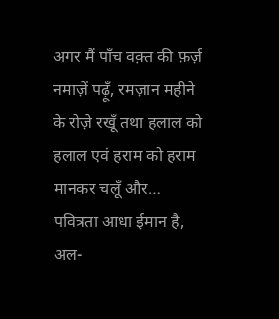अगर मैं पाँच वक़्त की फ़र्ज़ नमाज़ें पढ़ूँ, रमज़ान महीने के रोज़े रखूँ तथा हलाल को हलाल एवं हराम को हराम मानकर चलूँ और…
पवित्रता आधा ईमान है, अल-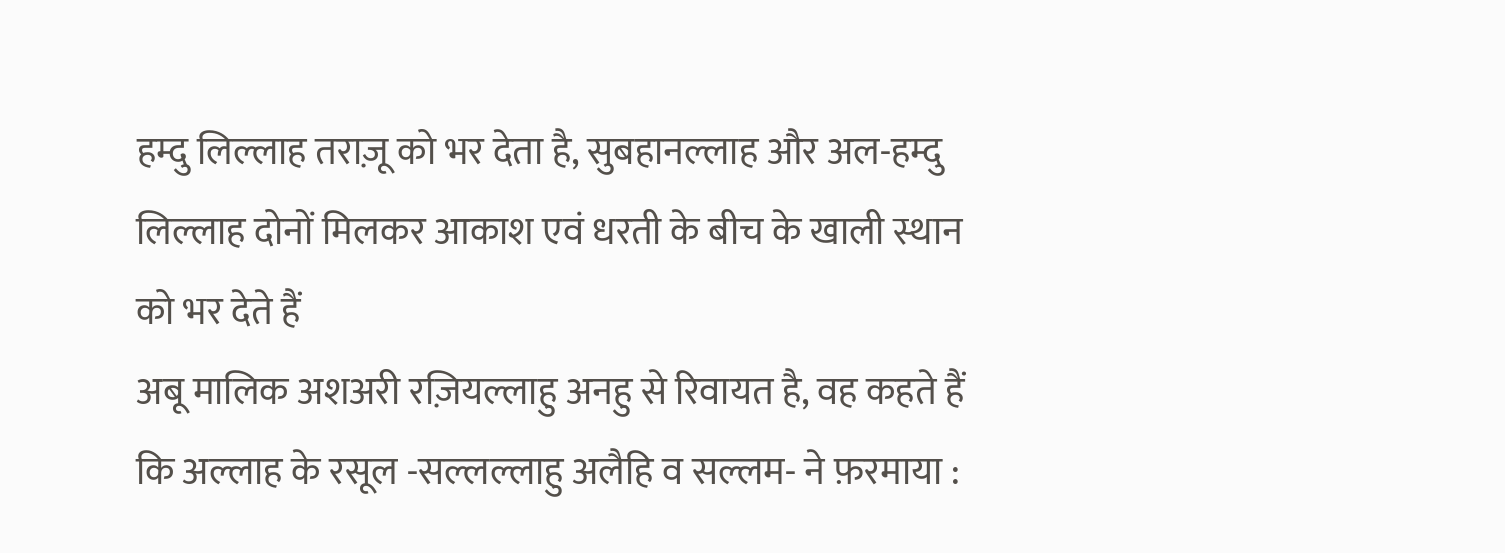हम्दु लिल्लाह तराज़ू को भर देता है, सुबहानल्लाह और अल-हम्दु लिल्लाह दोनों मिलकर आकाश एवं धरती के बीच के खाली स्थान को भर देते हैं
अबू मालिक अशअरी रज़ियल्लाहु अनहु से रिवायत है, वह कहते हैं कि अल्लाह के रसूल -सल्लल्लाहु अलैहि व सल्लम- ने फ़रमाया :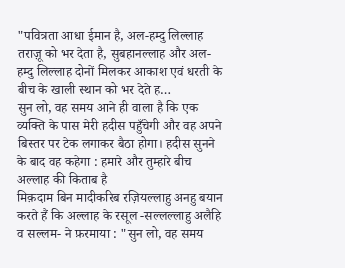"पवित्रता आधा ईमान है, अल-हम्दु लिल्लाह तराज़ू को भर देता है, सुबहानल्लाह और अल-हम्दु लिल्लाह दोनों मिलकर आकाश एवं धरती के बीच के खाली स्थान को भर देते ह…
सुन लो, वह समय आने ही वाला है कि एक व्यक्ति के पास मेरी हदीस पहुँचेगी और वह अपने बिस्तर पर टेक लगाकर बैठा होगा। हदीस सुनने के बाद वह कहेगा : हमारे और तुम्हारे बीच अल्लाह की किताब है
मिक़दाम बिन मादीकरिब रज़ियल्लाहु अनहु बयान करते हैं कि अल्लाह के रसूल -सल्लल्लाहु अलैहि व सल्लम- ने फ़रमाया : "सुन लो, वह समय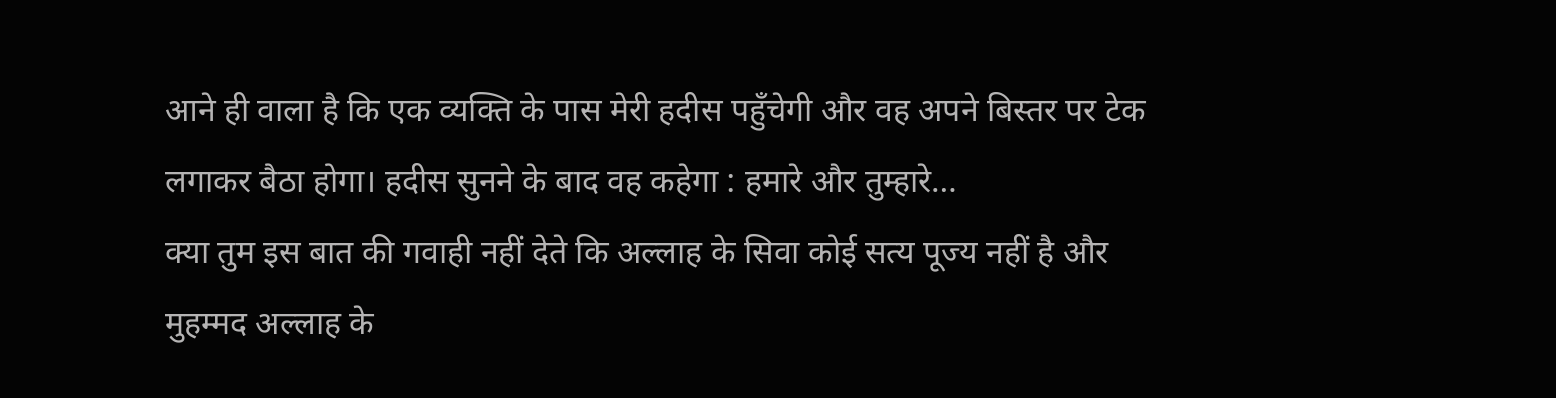आने ही वाला है कि एक व्यक्ति के पास मेरी हदीस पहुँचेगी और वह अपने बिस्तर पर टेक लगाकर बैठा होगा। हदीस सुनने के बाद वह कहेगा : हमारे और तुम्हारे…
क्या तुम इस बात की गवाही नहीं देते कि अल्लाह के सिवा कोई सत्य पूज्य नहीं है और मुहम्मद अल्लाह के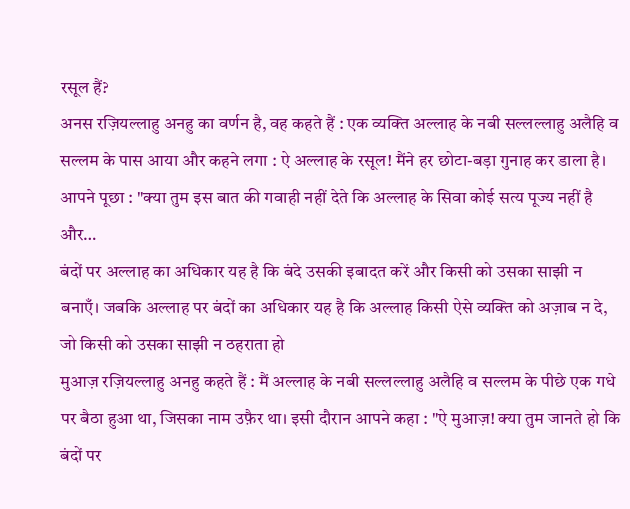रसूल हैं?
अनस रज़ियल्लाहु अनहु का वर्णन है, वह कहते हैं : एक व्यक्ति अल्लाह के नबी सल्लल्लाहु अलैहि व सल्लम के पास आया और कहने लगा : ऐ अल्लाह के रसूल! मैंने हर छोटा-बड़ा गुनाह कर डाला है। आपने पूछा : "क्या तुम इस बात की गवाही नहीं देते कि अल्लाह के सिवा कोई सत्य पूज्य नहीं है और…
बंदों पर अल्लाह का अधिकार यह है कि बंदे उसकी इबादत करें और किसी को उसका साझी न बनाएँ। जबकि अल्लाह पर बंदों का अधिकार यह है कि अल्लाह किसी ऐसे व्यक्ति को अज़ाब न दे, जो किसी को उसका साझी न ठहराता हो
मुआज़ रज़ियल्लाहु अनहु कहते हैं : मैं अल्लाह के नबी सल्लल्लाहु अलैहि व सल्लम के पीछे एक गधे पर बैठा हुआ था, जिसका नाम उफ़ैर था। इसी दौरान आपने कहा : "ऐ मुआज़! क्या तुम जानते हो कि बंदों पर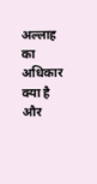अल्लाह का अधिकार क्या है और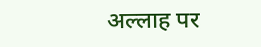अल्लाह पर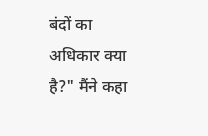बंदों का अधिकार क्या है?" मैंने कहा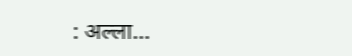: अल्ला…